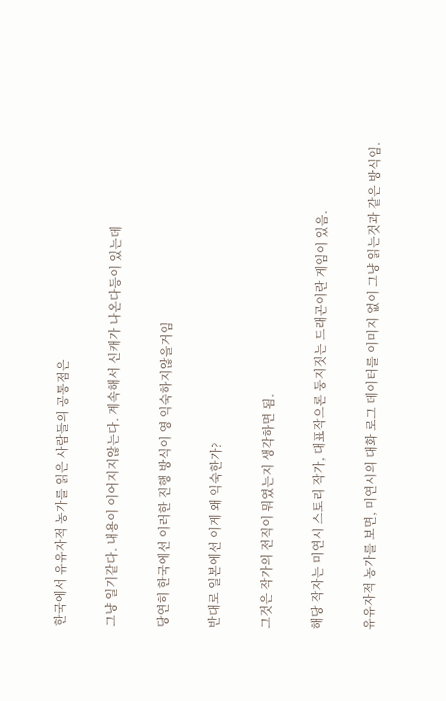한국에서 유유자적 농가를 읽은 사람들의 공통점은


그냥 일기같다. 내용이 이어지지않는다. 계속해서 신캐가 나온다등이 있는데


당연히 한국에선 이러한 진행 방식이 영 익숙하지않을거임


반대로 일본에선 이게 왜 익숙한가?


그것은 작가의 전직이 뭐였는지 생각하면 됨.


해당 작자는 미연시 스토리 작가, 대표작으론 둥지짓는 드래곤이란 게임이 있음.


유유자적 농가를 보면, 미연시의 대화 로그 데이터를 이미지 없이 그냥 읽는것과 같은 방식임.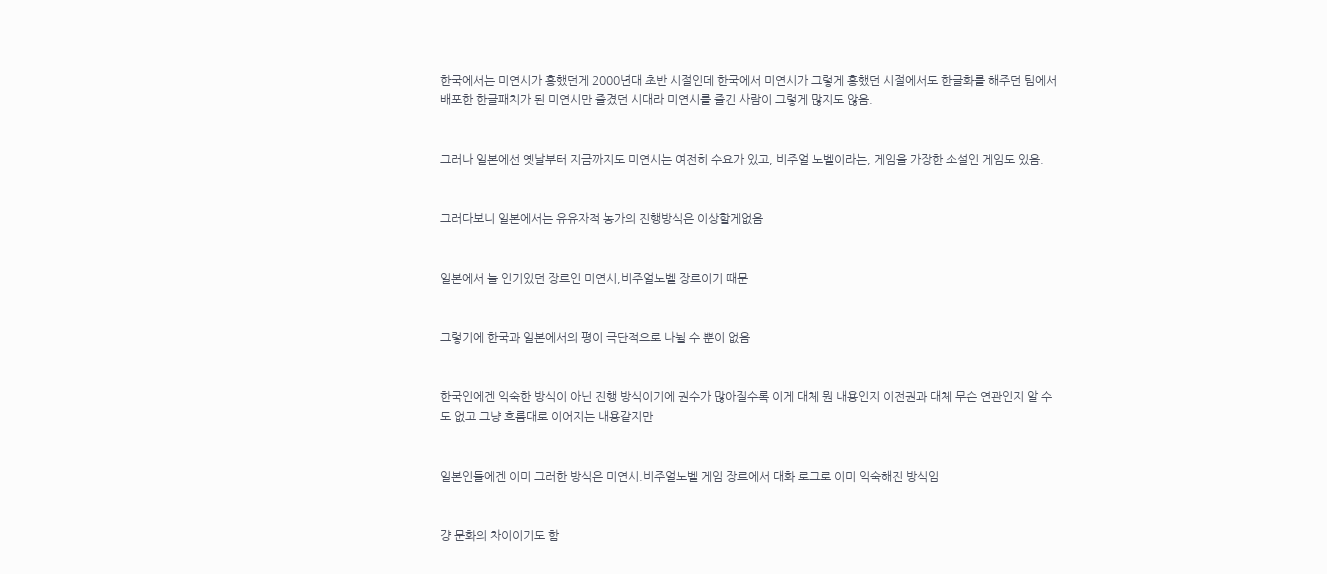한국에서는 미연시가 흥했던게 2000년대 초반 시절인데 한국에서 미연시가 그렇게 흥했던 시절에서도 한글화를 해주던 팀에서 배포한 한글패치가 된 미연시만 즐겼던 시대라 미연시를 즐긴 사람이 그렇게 많지도 않음.


그러나 일본에선 옛날부터 지금까지도 미연시는 여전히 수요가 있고, 비주얼 노벨이라는, 게임을 가장한 소설인 게임도 있음.


그러다보니 일본에서는 유유자적 농가의 진행방식은 이상할게없음


일본에서 늘 인기있던 장르인 미연시,비주얼노벨 장르이기 때문


그렇기에 한국과 일본에서의 평이 극단적으로 나뉠 수 뿐이 없음


한국인에겐 익숙한 방식이 아닌 진행 방식이기에 권수가 많아질수록 이게 대체 뭔 내용인지 이전권과 대체 무슨 연관인지 알 수 도 없고 그냥 흐름대로 이어지는 내용같지만


일본인들에겐 이미 그러한 방식은 미연시.비주얼노벨 게임 장르에서 대화 로그로 이미 익숙해진 방식임


걍 문화의 차이이기도 함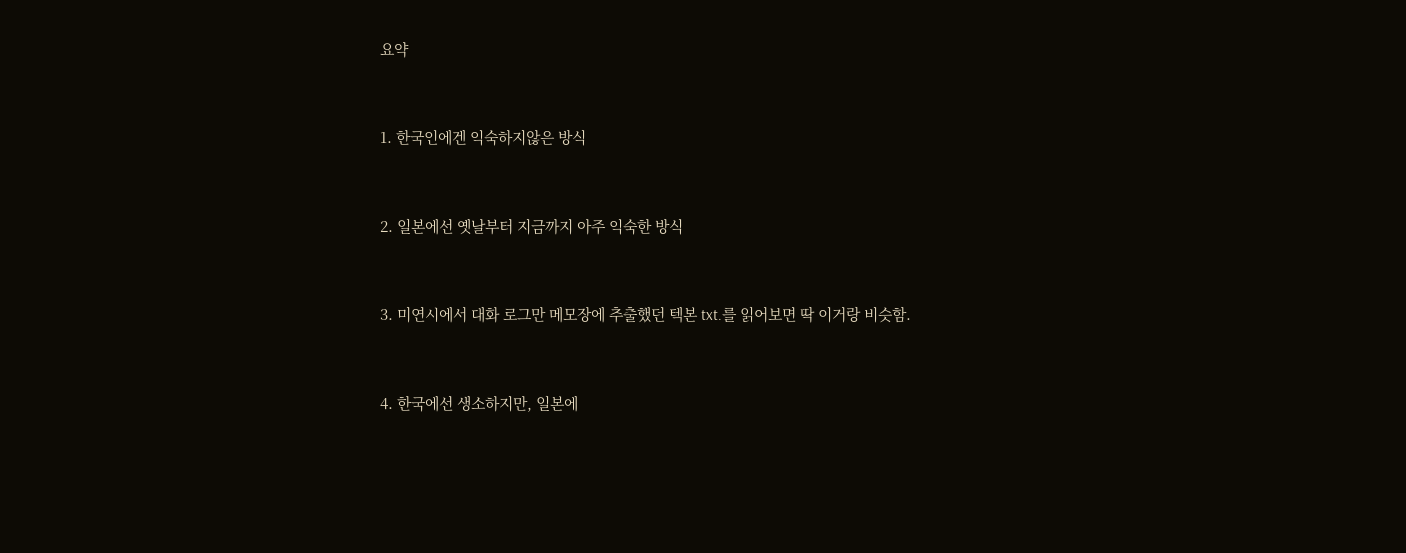요약


1. 한국인에겐 익숙하지않은 방식


2. 일본에선 옛날부터 지금까지 아주 익숙한 방식


3. 미연시에서 대화 로그만 메모장에 추출했던 텍본 txt.를 읽어보면 딱 이거랑 비슷함.


4. 한국에선 생소하지만, 일본에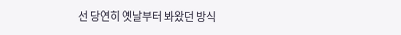선 당연히 옛날부터 봐왔던 방식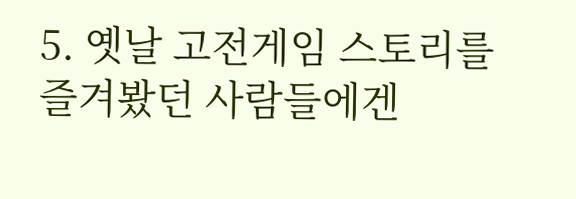5. 옛날 고전게임 스토리를 즐겨봤던 사람들에겐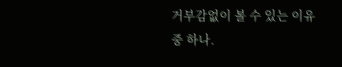거부감없이 볼 수 있는 이유중 하나.